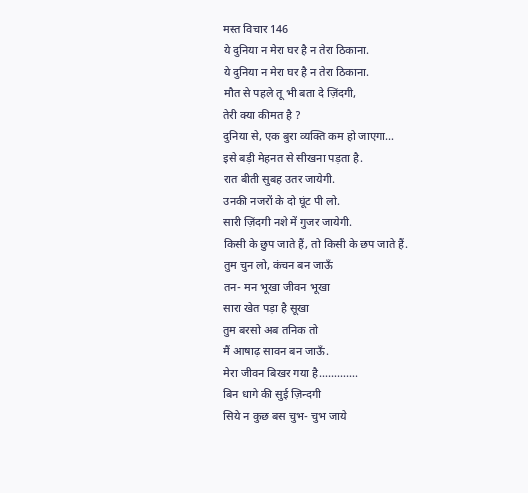मस्त विचार 146
ये दुनिया न मेरा घर है न तेरा ठिकाना.
ये दुनिया न मेरा घर है न तेरा ठिकाना.
मौत से पहले तू भी बता दे ज़िंदगी,
तेरी क्या कीमत है ?
दुनिया से, एक बुरा व्यक्ति कम हो जाएगा…
इसे बड़ी मेहनत से सीखना पड़ता है.
रात बीती सुबह उतर जायेगी.
उनकी नजरों के दो घूंट पी लो.
सारी ज़िंदगी नशे में गुजर जायेगी.
किसी के छुप जाते हैं, तो किसी के छप जाते हैं.
तुम चुन लो, कंचन बन जाऊँ
तन- मन भूखा जीवन भूखा
सारा खेत पड़ा है सूखा
तुम बरसो अब तनिक तो
मैं आषाढ़ सावन बन जाऊँ.
मेरा जीवन बिखर गया है………….
बिन धागे की सुई ज़िन्दगी
सिये न कुछ बस चुभ- चुभ जाये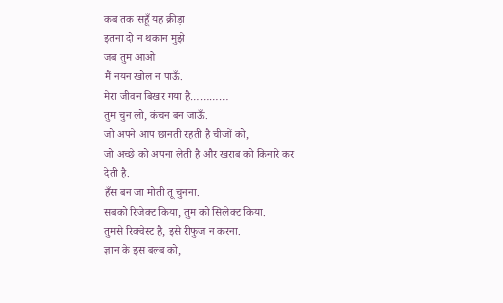कब तक सहूँ यह क्रीड़ा
इतना दो न थकान मुझे
जब तुम आओ
मैं नयन खोल न पाऊँ.
मेरा जीवन बिखर गया है…………
तुम चुन लो, कंचन बन जाऊँ.
जो अपने आप छानती रहती है चीजों को,
जो अच्छे को अपना लेती है और खराब को किनारे कर देती है.
हँस बन जा मोती तू चुनना.
सबको रिजेक्ट किया, तुम को सिलेक्ट किया.
तुमसे रिक्वेस्ट है, इसे रीफुज न करना.
ज्ञान के इस बल्ब को,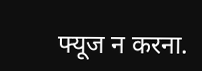फ्यूज न करना.